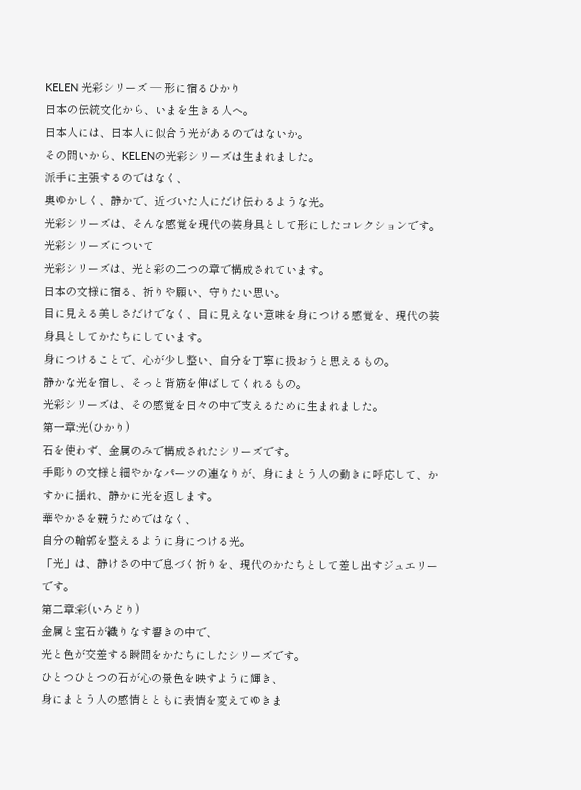KELEN 光彩シリーズ ― 形に宿るひかり
日本の伝統文化から、いまを生きる人へ。
日本人には、日本人に似合う光があるのではないか。
その問いから、KELENの光彩シリーズは生まれました。
派手に主張するのではなく、
奥ゆかしく、静かで、近づいた人にだけ伝わるような光。
光彩シリーズは、そんな感覚を現代の装身具として形にしたコレクションです。
光彩シリーズについて
光彩シリーズは、光と彩の二つの章で構成されています。
日本の文様に宿る、祈りや願い、守りたい思い。
目に見える美しさだけでなく、目に見えない意味を身につける感覚を、現代の装身具としてかたちにしています。
身につけることで、心が少し整い、自分を丁寧に扱おうと思えるもの。
静かな光を宿し、そっと背筋を伸ばしてくれるもの。
光彩シリーズは、その感覚を日々の中で支えるために生まれました。
第一章:光(ひかり)
石を使わず、金属のみで構成されたシリーズです。
手彫りの文様と細やかなパーツの連なりが、身にまとう人の動きに呼応して、かすかに揺れ、静かに光を返します。
華やかさを競うためではなく、
自分の輪郭を整えるように身につける光。
「光」は、静けさの中で息づく祈りを、現代のかたちとして差し出すジュエリーです。
第二章:彩(いろどり)
金属と宝石が織りなす響きの中で、
光と色が交差する瞬間をかたちにしたシリーズです。
ひとつひとつの石が心の景色を映すように輝き、
身にまとう人の感情とともに表情を変えてゆきま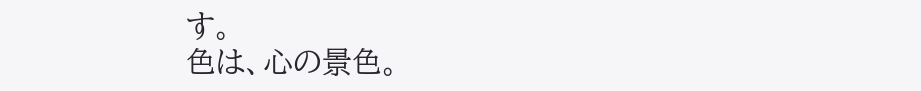す。
色は、心の景色。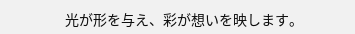光が形を与え、彩が想いを映します。